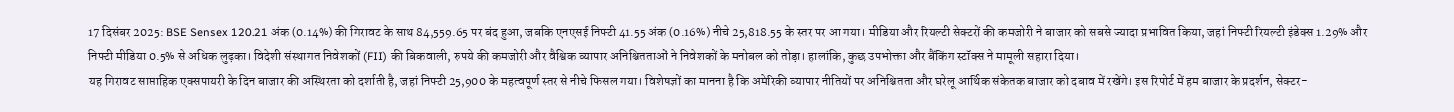17 दिसंबर 2025: BSE Sensex 120.21 अंक (0.14%) की गिरावट के साथ 84,559.65 पर बंद हुआ, जबकि एनएसई निफ्टी 41.55 अंक (0.16%) नीचे 25,818.55 के स्तर पर आ गया। मीडिया और रियल्टी सेक्टरों की कमजोरी ने बाजार को सबसे ज्यादा प्रभावित किया, जहां निफ्टी रियल्टी इंडेक्स 1.29% और निफ्टी मीडिया 0.5% से अधिक लुढ़का। विदेशी संस्थागत निवेशकों (FII) की बिकवाली, रुपये की कमजोरी और वैश्विक व्यापार अनिश्चितताओं ने निवेशकों के मनोबल को तोड़ा। हालांकि, कुछ उपभोक्ता और बैंकिंग स्टॉक्स ने मामूली सहारा दिया।
यह गिरावट साप्ताहिक एक्सपायरी के दिन बाजार की अस्थिरता को दर्शाती है, जहां निफ्टी 25,900 के महत्वपूर्ण स्तर से नीचे फिसल गया। विशेषज्ञों का मानना है कि अमेरिकी व्यापार नीतियों पर अनिश्चितता और घरेलू आर्थिक संकेतक बाजार को दबाव में रखेंगे। इस रिपोर्ट में हम बाजार के प्रदर्शन, सेक्टर-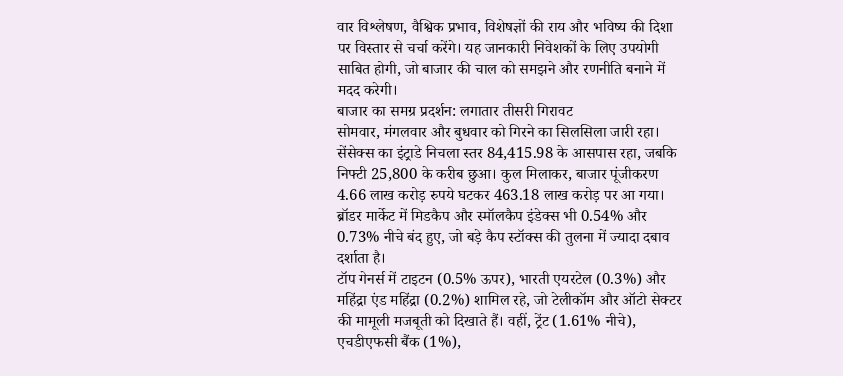वार विश्लेषण, वैश्विक प्रभाव, विशेषज्ञों की राय और भविष्य की दिशा पर विस्तार से चर्चा करेंगे। यह जानकारी निवेशकों के लिए उपयोगी साबित होगी, जो बाजार की चाल को समझने और रणनीति बनाने में मदद करेगी।
बाजार का समग्र प्रदर्शन: लगातार तीसरी गिरावट
सोमवार, मंगलवार और बुधवार को गिरने का सिलसिला जारी रहा। सेंसेक्स का इंट्राडे निचला स्तर 84,415.98 के आसपास रहा, जबकि निफ्टी 25,800 के करीब छुआ। कुल मिलाकर, बाजार पूंजीकरण 4.66 लाख करोड़ रुपये घटकर 463.18 लाख करोड़ पर आ गया। ब्रॉडर मार्केट में मिडकैप और स्मॉलकैप इंडेक्स भी 0.54% और 0.73% नीचे बंद हुए, जो बड़े कैप स्टॉक्स की तुलना में ज्यादा दबाव दर्शाता है।
टॉप गेनर्स में टाइटन (0.5% ऊपर), भारती एयरटेल (0.3%) और महिंद्रा एंड महिंद्रा (0.2%) शामिल रहे, जो टेलीकॉम और ऑटो सेक्टर की मामूली मजबूती को दिखाते हैं। वहीं, ट्रेंट (1.61% नीचे), एचडीएफसी बैंक (1%),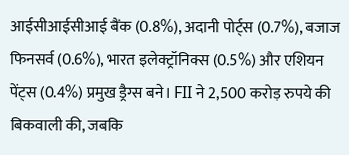आईसीआईसीआई बैंक (0.8%), अदानी पोर्ट्स (0.7%), बजाज फिनसर्व (0.6%), भारत इलेक्ट्रॉनिक्स (0.5%) और एशियन पेंट्स (0.4%) प्रमुख ड्रैग्स बने। FII ने 2,500 करोड़ रुपये की बिकवाली की, जबकि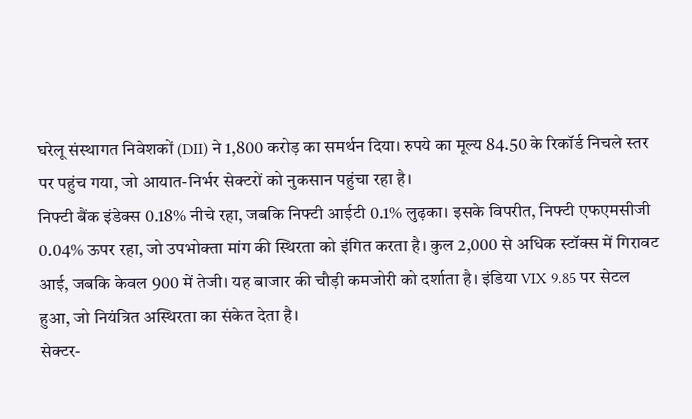घरेलू संस्थागत निवेशकों (DII) ने 1,800 करोड़ का समर्थन दिया। रुपये का मूल्य 84.50 के रिकॉर्ड निचले स्तर पर पहुंच गया, जो आयात-निर्भर सेक्टरों को नुकसान पहुंचा रहा है।
निफ्टी बैंक इंडेक्स 0.18% नीचे रहा, जबकि निफ्टी आईटी 0.1% लुढ़का। इसके विपरीत, निफ्टी एफएमसीजी 0.04% ऊपर रहा, जो उपभोक्ता मांग की स्थिरता को इंगित करता है। कुल 2,000 से अधिक स्टॉक्स में गिरावट आई, जबकि केवल 900 में तेजी। यह बाजार की चौड़ी कमजोरी को दर्शाता है। इंडिया VIX 9.85 पर सेटल हुआ, जो नियंत्रित अस्थिरता का संकेत देता है।
सेक्टर-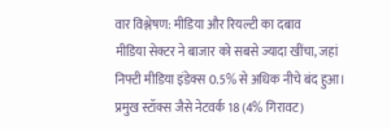वार विश्लेषण: मीडिया और रियल्टी का दबाव
मीडिया सेक्टर ने बाजार को सबसे ज्यादा खींचा, जहां निफ्टी मीडिया इंडेक्स 0.5% से अधिक नीचे बंद हुआ। प्रमुख स्टॉक्स जैसे नेटवर्क 18 (4% गिरावट)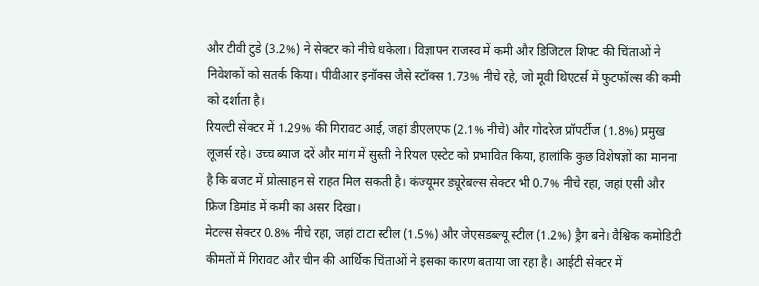और टीवी टुडे (3.2%) ने सेक्टर को नीचे धकेला। विज्ञापन राजस्व में कमी और डिजिटल शिफ्ट की चिंताओं ने निवेशकों को सतर्क किया। पीवीआर इनॉक्स जैसे स्टॉक्स 1.73% नीचे रहे, जो मूवी थिएटर्स में फुटफॉल्स की कमी को दर्शाता है।
रियल्टी सेक्टर में 1.29% की गिरावट आई, जहां डीएलएफ (2.1% नीचे) और गोदरेज प्रॉपर्टीज (1.8%) प्रमुख लूजर्स रहे। उच्च ब्याज दरें और मांग में सुस्ती ने रियल एस्टेट को प्रभावित किया, हालांकि कुछ विशेषज्ञों का मानना है कि बजट में प्रोत्साहन से राहत मिल सकती है। कंज्यूमर ड्यूरेबल्स सेक्टर भी 0.7% नीचे रहा, जहां एसी और फ्रिज डिमांड में कमी का असर दिखा।
मेटल्स सेक्टर 0.8% नीचे रहा, जहां टाटा स्टील (1.5%) और जेएसडब्ल्यू स्टील (1.2%) ड्रैग बने। वैश्विक कमोडिटी कीमतों में गिरावट और चीन की आर्थिक चिंताओं ने इसका कारण बताया जा रहा है। आईटी सेक्टर में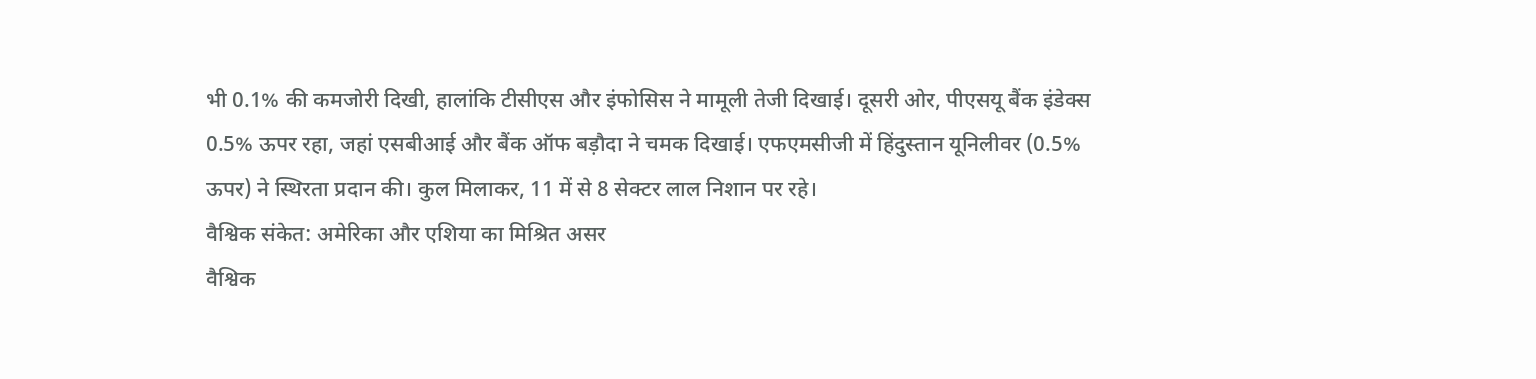भी 0.1% की कमजोरी दिखी, हालांकि टीसीएस और इंफोसिस ने मामूली तेजी दिखाई। दूसरी ओर, पीएसयू बैंक इंडेक्स 0.5% ऊपर रहा, जहां एसबीआई और बैंक ऑफ बड़ौदा ने चमक दिखाई। एफएमसीजी में हिंदुस्तान यूनिलीवर (0.5% ऊपर) ने स्थिरता प्रदान की। कुल मिलाकर, 11 में से 8 सेक्टर लाल निशान पर रहे।
वैश्विक संकेत: अमेरिका और एशिया का मिश्रित असर
वैश्विक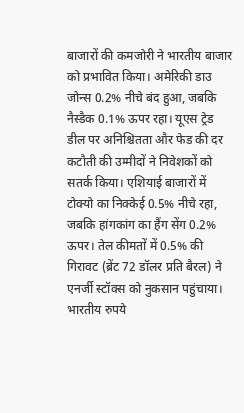बाजारों की कमजोरी ने भारतीय बाजार को प्रभावित किया। अमेरिकी डाउ जोन्स 0.2% नीचे बंद हुआ, जबकि नैस्डैक 0.1% ऊपर रहा। यूएस ट्रेड डील पर अनिश्चितता और फेड की दर कटौती की उम्मीदों ने निवेशकों को सतर्क किया। एशियाई बाजारों में टोक्यो का निक्केई 0.5% नीचे रहा, जबकि हांगकांग का हैंग सेंग 0.2% ऊपर। तेल कीमतों में 0.5% की गिरावट (ब्रेंट 72 डॉलर प्रति बैरल) ने एनर्जी स्टॉक्स को नुकसान पहुंचाया।
भारतीय रुपये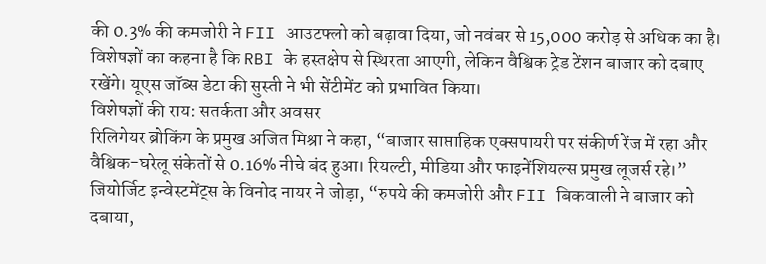की 0.3% की कमजोरी ने FII आउटफ्लो को बढ़ावा दिया, जो नवंबर से 15,000 करोड़ से अधिक का है। विशेषज्ञों का कहना है कि RBI के हस्तक्षेप से स्थिरता आएगी, लेकिन वैश्विक ट्रेड टेंशन बाजार को दबाए रखेंगे। यूएस जॉब्स डेटा की सुस्ती ने भी सेंटीमेंट को प्रभावित किया।
विशेषज्ञों की राय: सतर्कता और अवसर
रिलिगेयर ब्रोकिंग के प्रमुख अजित मिश्रा ने कहा, “बाजार साप्ताहिक एक्सपायरी पर संकीर्ण रेंज में रहा और वैश्विक-घरेलू संकेतों से 0.16% नीचे बंद हुआ। रियल्टी, मीडिया और फाइनेंशियल्स प्रमुख लूजर्स रहे।” जियोर्जिट इन्वेस्टमेंट्स के विनोद नायर ने जोड़ा, “रुपये की कमजोरी और FII बिकवाली ने बाजार को दबाया,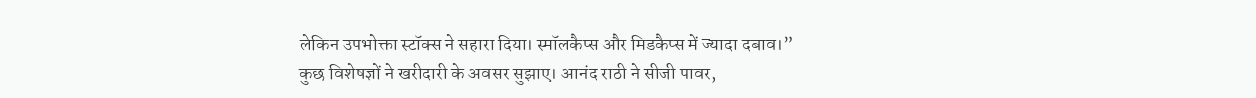लेकिन उपभोक्ता स्टॉक्स ने सहारा दिया। स्मॉलकैप्स और मिडकैप्स में ज्यादा दबाव।”
कुछ विशेषज्ञों ने खरीदारी के अवसर सुझाए। आनंद राठी ने सीजी पावर,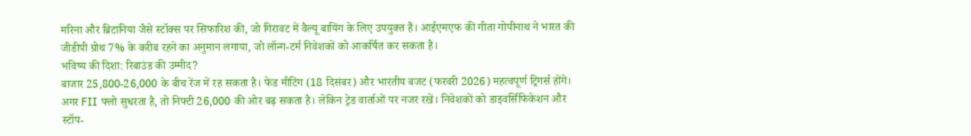मरिना और ब्रिटानिया जैसे स्टॉक्स पर सिफारिश की, जो गिरावट में वैल्यू बायिंग के लिए उपयुक्त हैं। आईएमएफ की गीता गोपीनाथ ने भारत की जीडीपी ग्रोथ 7% के करीब रहने का अनुमान लगाया, जो लॉन्ग-टर्म निवेशकों को आकर्षित कर सकता है।
भविष्य की दिशा: रिबाउंड की उम्मीद?
बाजार 25,800-26,000 के बीच रेंज में रह सकता है। फेड मीटिंग (18 दिसंबर) और भारतीय बजट (फरवरी 2026) महत्वपूर्ण ट्रिगर्स होंगे। अगर FII फ्लो सुधरता है, तो निफ्टी 26,000 की ओर बढ़ सकता है। लेकिन ट्रेड वार्ताओं पर नजर रखें। निवेशकों को डाइवर्सिफिकेशन और स्टॉप-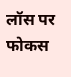लॉस पर फोकस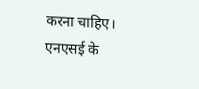करना चाहिए। एनएसई के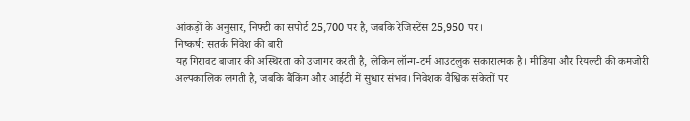आंकड़ों के अनुसार, निफ्टी का सपोर्ट 25,700 पर है, जबकि रेजिस्टेंस 25,950 पर।
निष्कर्ष: सतर्क निवेश की बारी
यह गिरावट बाजार की अस्थिरता को उजागर करती है, लेकिन लॉन्ग-टर्म आउटलुक सकारात्मक है। मीडिया और रियल्टी की कमजोरी अल्पकालिक लगती है, जबकि बैंकिंग और आईटी में सुधार संभव। निवेशक वैश्विक संकेतों पर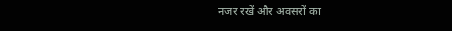नजर रखें और अवसरों का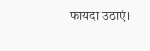फायदा उठाएं।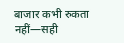बाजार कभी रुकता नहीं—सही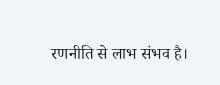रणनीति से लाभ संभव है।